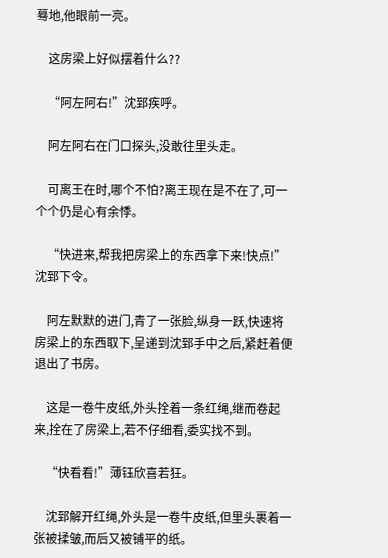蓦地,他眼前一亮。

    这房梁上好似摆着什么??

    “阿左阿右!”沈郅疾呼。

    阿左阿右在门口探头,没敢往里头走。

    可离王在时,哪个不怕?离王现在是不在了,可一个个仍是心有余悸。

    “快进来,帮我把房梁上的东西拿下来!快点!”沈郅下令。

    阿左默默的进门,青了一张脸,纵身一跃,快速将房梁上的东西取下,呈递到沈郅手中之后,紧赶着便退出了书房。

    这是一卷牛皮纸,外头拴着一条红绳,继而卷起来,拴在了房梁上,若不仔细看,委实找不到。

    “快看看!”薄钰欣喜若狂。

    沈郅解开红绳,外头是一卷牛皮纸,但里头裹着一张被揉皱,而后又被铺平的纸。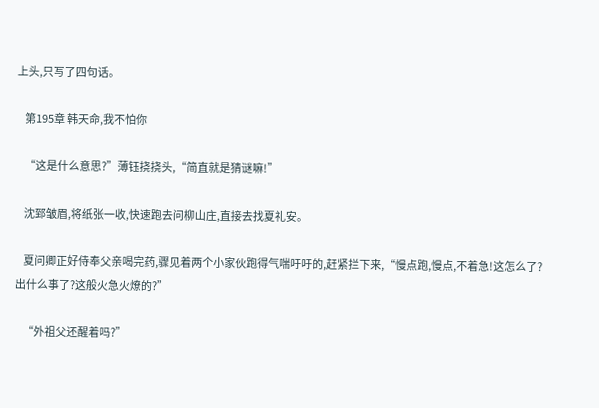上头,只写了四句话。

    第195章 韩天命,我不怕你

    “这是什么意思?”薄钰挠挠头,“简直就是猜谜嘛!”

    沈郅皱眉,将纸张一收,快速跑去问柳山庄,直接去找夏礼安。

    夏问卿正好侍奉父亲喝完药,骤见着两个小家伙跑得气喘吁吁的,赶紧拦下来,“慢点跑,慢点,不着急!这怎么了?出什么事了?这般火急火燎的?”

    “外祖父还醒着吗?”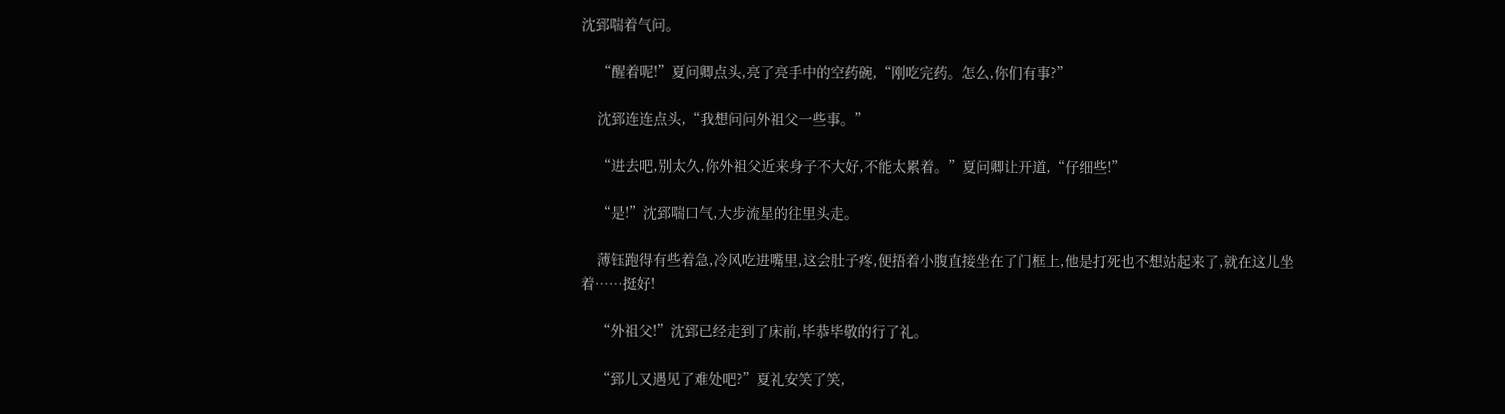沈郅喘着气问。

    “醒着呢!”夏问卿点头,亮了亮手中的空药碗,“刚吃完药。怎么,你们有事?”

    沈郅连连点头,“我想问问外祖父一些事。”

    “进去吧,别太久,你外祖父近来身子不大好,不能太累着。”夏问卿让开道,“仔细些!”

    “是!”沈郅喘口气,大步流星的往里头走。

    薄钰跑得有些着急,冷风吃进嘴里,这会肚子疼,便捂着小腹直接坐在了门框上,他是打死也不想站起来了,就在这儿坐着……挺好!

    “外祖父!”沈郅已经走到了床前,毕恭毕敬的行了礼。

    “郅儿又遇见了难处吧?”夏礼安笑了笑,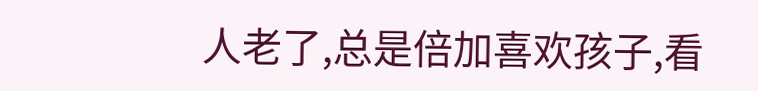人老了,总是倍加喜欢孩子,看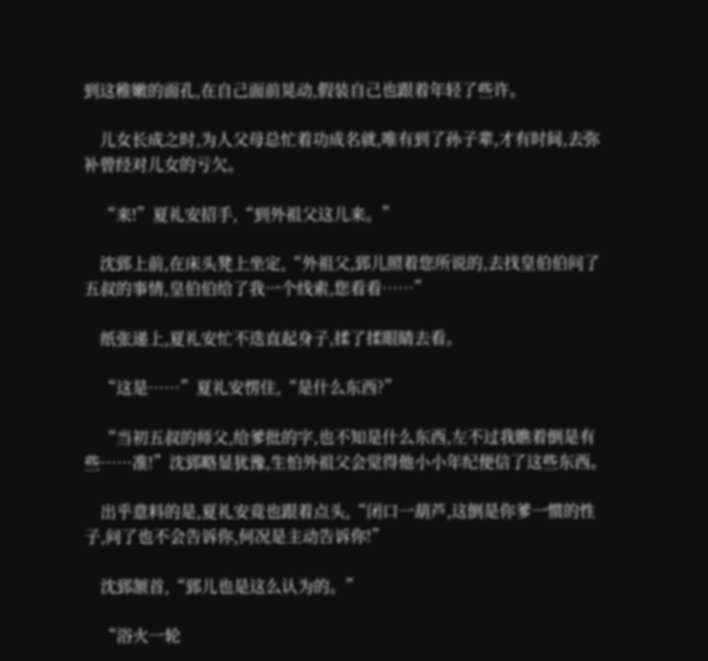到这稚嫩的面孔,在自己面前晃动,假装自己也跟着年轻了些许。

    儿女长成之时,为人父母总忙着功成名就,唯有到了孙子辈,才有时间,去弥补曾经对儿女的亏欠。

    “来!”夏礼安招手,“到外祖父这儿来。”

    沈郅上前,在床头凳上坐定,“外祖父,郅儿照着您所说的,去找皇伯伯问了五叔的事情,皇伯伯给了我一个线索,您看看……”

    纸张递上,夏礼安忙不迭直起身子,揉了揉眼睛去看。

    “这是……”夏礼安愣住,“是什么东西?”

    “当初五叔的师父,给爹批的字,也不知是什么东西,左不过我瞧着倒是有些……准!”沈郅略显犹豫,生怕外祖父会觉得他小小年纪便信了这些东西。

    出乎意料的是,夏礼安竟也跟着点头,“闭口一葫芦,这倒是你爹一惯的性子,问了也不会告诉你,何况是主动告诉你!”

    沈郅颔首,“郅儿也是这么认为的。”

    “浴火一轮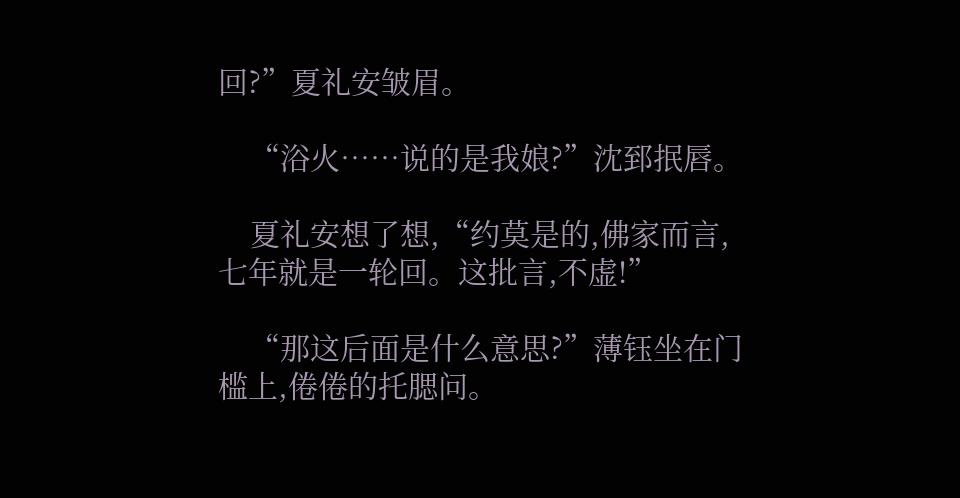回?”夏礼安皱眉。

    “浴火……说的是我娘?”沈郅抿唇。

    夏礼安想了想,“约莫是的,佛家而言,七年就是一轮回。这批言,不虚!”

    “那这后面是什么意思?”薄钰坐在门槛上,倦倦的托腮问。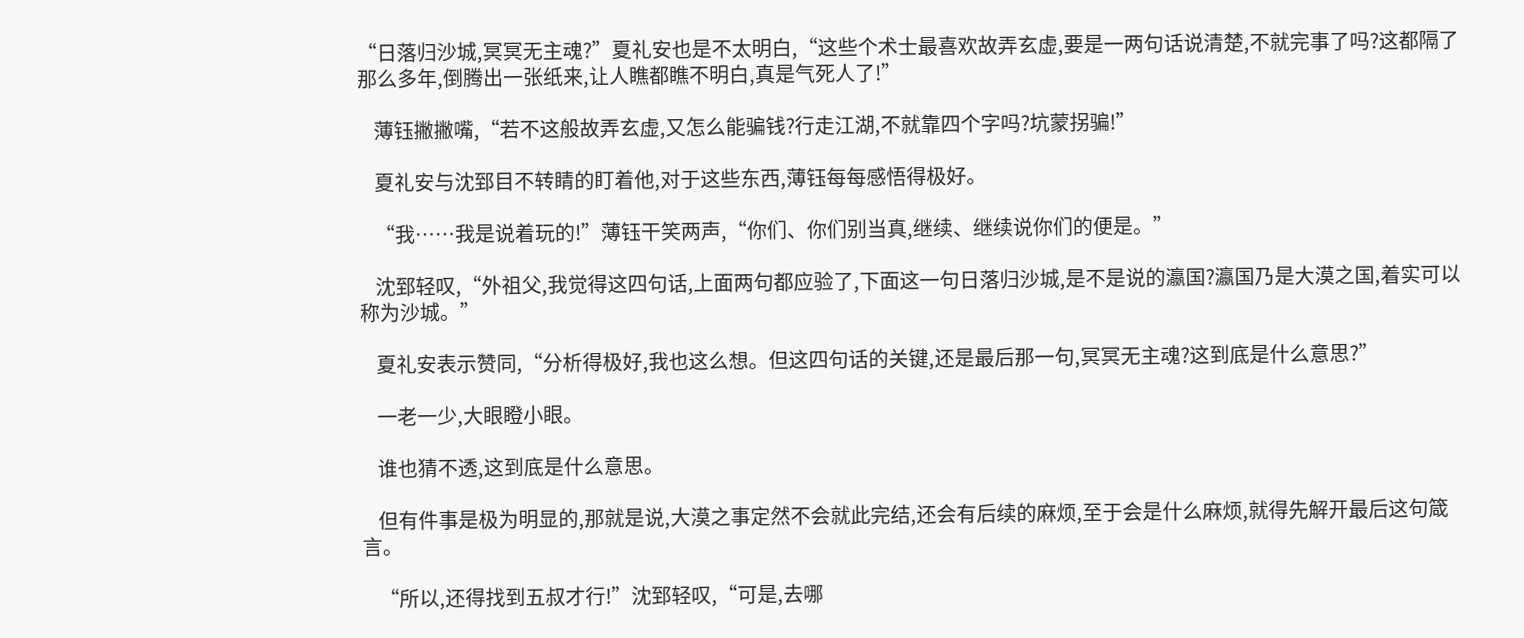“日落归沙城,冥冥无主魂?”夏礼安也是不太明白,“这些个术士最喜欢故弄玄虚,要是一两句话说清楚,不就完事了吗?这都隔了那么多年,倒腾出一张纸来,让人瞧都瞧不明白,真是气死人了!”

    薄钰撇撇嘴,“若不这般故弄玄虚,又怎么能骗钱?行走江湖,不就靠四个字吗?坑蒙拐骗!”

    夏礼安与沈郅目不转睛的盯着他,对于这些东西,薄钰每每感悟得极好。

    “我……我是说着玩的!”薄钰干笑两声,“你们、你们别当真,继续、继续说你们的便是。”

    沈郅轻叹,“外祖父,我觉得这四句话,上面两句都应验了,下面这一句日落归沙城,是不是说的瀛国?瀛国乃是大漠之国,着实可以称为沙城。”

    夏礼安表示赞同,“分析得极好,我也这么想。但这四句话的关键,还是最后那一句,冥冥无主魂?这到底是什么意思?”

    一老一少,大眼瞪小眼。

    谁也猜不透,这到底是什么意思。

    但有件事是极为明显的,那就是说,大漠之事定然不会就此完结,还会有后续的麻烦,至于会是什么麻烦,就得先解开最后这句箴言。

    “所以,还得找到五叔才行!”沈郅轻叹,“可是,去哪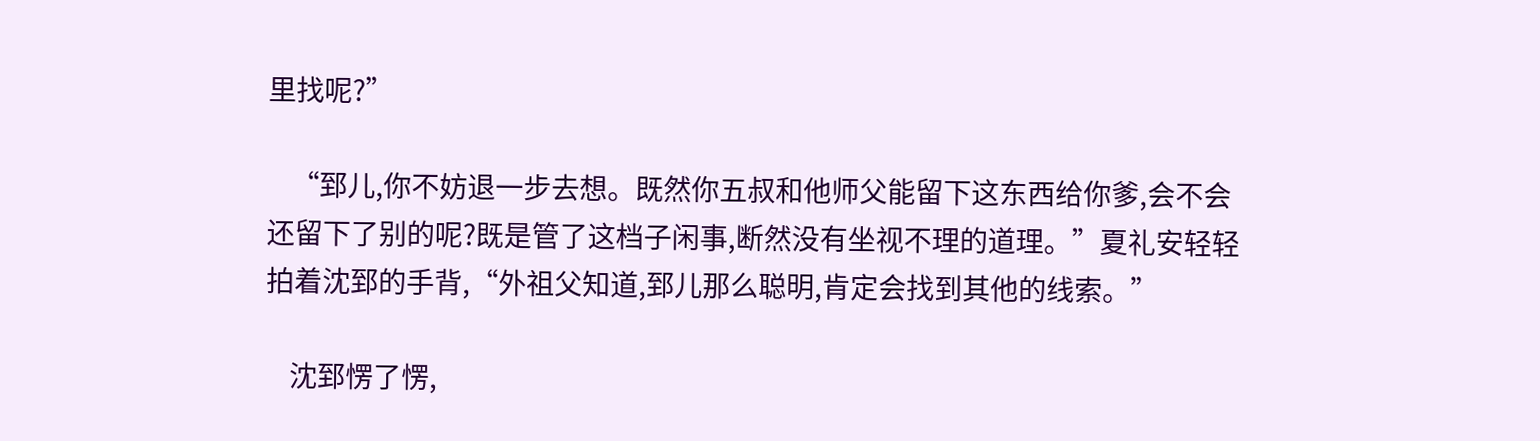里找呢?”

    “郅儿,你不妨退一步去想。既然你五叔和他师父能留下这东西给你爹,会不会还留下了别的呢?既是管了这档子闲事,断然没有坐视不理的道理。”夏礼安轻轻拍着沈郅的手背,“外祖父知道,郅儿那么聪明,肯定会找到其他的线索。”

    沈郅愣了愣,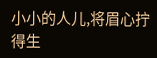小小的人儿,将眉心拧得生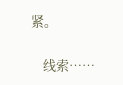紧。

    线索……